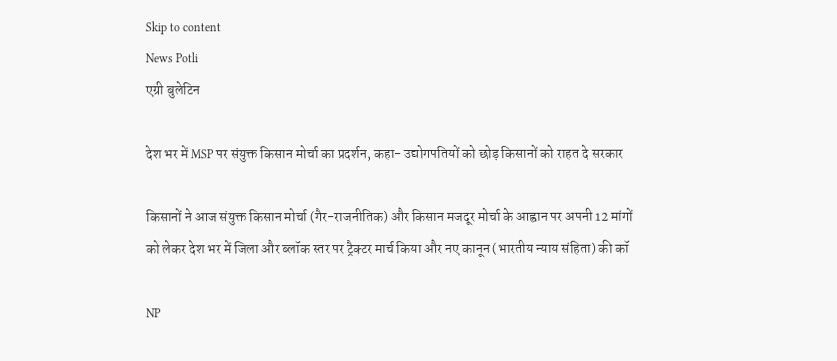Skip to content
News Potli
एग्री बुलेटिन

देश भर में MSP पर संयुक्त किसान मोर्चा का प्रदर्शन, कहा- उद्योगपतियों को छोड़ किसानों को राहत दे सरकार

किसानों ने आज संयुक्त किसान मोर्चा (गैर-राजनीतिक) और किसान मजदूर मोर्चा के आह्वान पर अपनी 12 मांगों को लेकर देश भर में जिला और ब्लॉक स्तर पर ट्रैक्टर मार्च किया और नए कानून (भारतीय न्याय संहिता) की कॉ

NP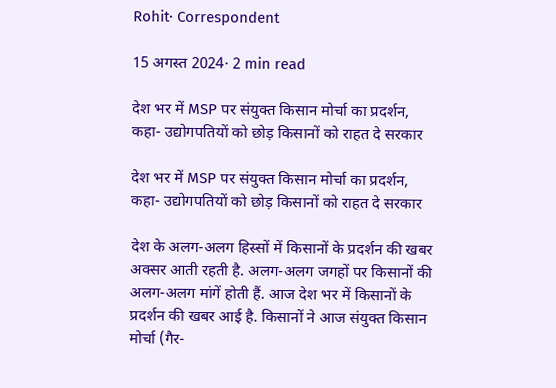Rohit· Correspondent

15 अगस्त 2024· 2 min read

देश भर में MSP पर संयुक्त किसान मोर्चा का प्रदर्शन, कहा- उद्योगपतियों को छोड़ किसानों को राहत दे सरकार

देश भर में MSP पर संयुक्त किसान मोर्चा का प्रदर्शन, कहा- उद्योगपतियों को छोड़ किसानों को राहत दे सरकार

देश के अलग-अलग हिस्सों में किसानों के प्रदर्शन की खबर अक्सर आती रहती है. अलग-अलग जगहों पर किसानों की अलग-अलग मांगें होती हैं. आज देश भर में किसानों के प्रदर्शन की खबर आई है. किसानों ने आज संयुक्त किसान मोर्चा (गैर-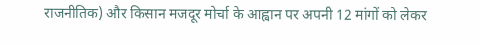राजनीतिक) और किसान मजदूर मोर्चा के आह्वान पर अपनी 12 मांगों को लेकर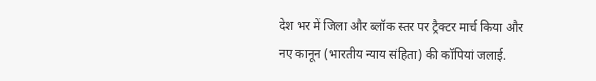देश भर में जिला और ब्लॉक स्तर पर ट्रैक्टर मार्च किया और नए कानून (भारतीय न्याय संहिता) की कॉपियां जलाई.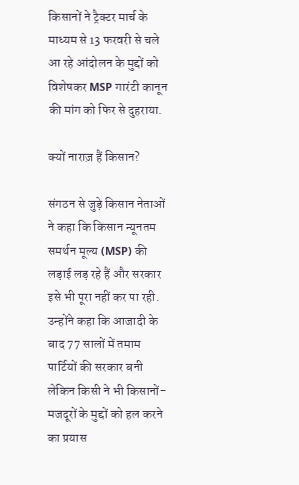किसानों ने ट्रैक्टर मार्च के माध्यम से 13 फरवरी से चले आ रहे आंदोलन के मुद्दों को विशेषकर MSP गारंटी कानून की मांग को फिर से दुहराया.

क्यों नाराज़ हैं किसान?

संगठन से जुड़े किसान नेताओं ने कहा कि किसान न्यूनतम समर्थन मूल्य (MSP) की लड़ाई लड़ रहे हैं और सरकार इसे भी पूरा नहीं कर पा रही. उन्होंने कहा कि आजादी के बाद 77 सालों में तमाम पार्टियों की सरकार बनी लेकिन किसी ने भी किसानों-मजदूरों के मुद्दों को हल करने का प्रयास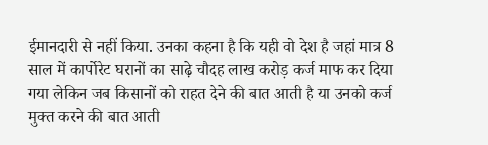ईमानदारी से नहीं किया. उनका कहना है कि यही वो देश है जहां मात्र 8 साल में कार्पोरेट घरानों का साढ़े चौदह लाख करोड़ कर्ज माफ कर दिया गया लेकिन जब किसानों को राहत देने की बात आती है या उनको कर्ज मुक्त करने की बात आती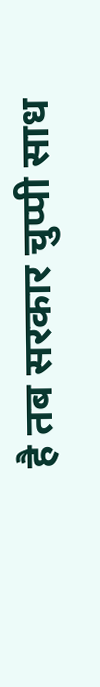है तब सरकार चुप्पी साध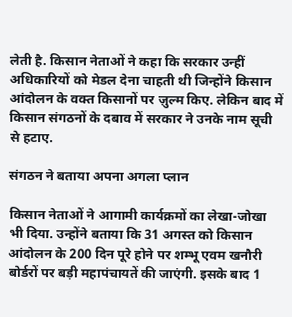लेती है. किसान नेताओं ने कहा कि सरकार उन्हीं अधिकारियों को मेडल देना चाहती थी जिन्होंने किसान आंदोलन के वक्त किसानों पर ज़ुल्म किए. लेकिन बाद में किसान संगठनों के दबाव में सरकार ने उनके नाम सूची से हटाए.

संगठन ने बताया अपना अगला प्लान

किसान नेताओं ने आगामी कार्यक्रमों का लेखा-जोखा भी दिया. उन्होंने बताया कि 31 अगस्त को किसान आंदोलन के 200 दिन पूरे होने पर शम्भू एवम खनौरी बोर्डरों पर बड़ी महापंचायतें की जाएंगी. इसके बाद 1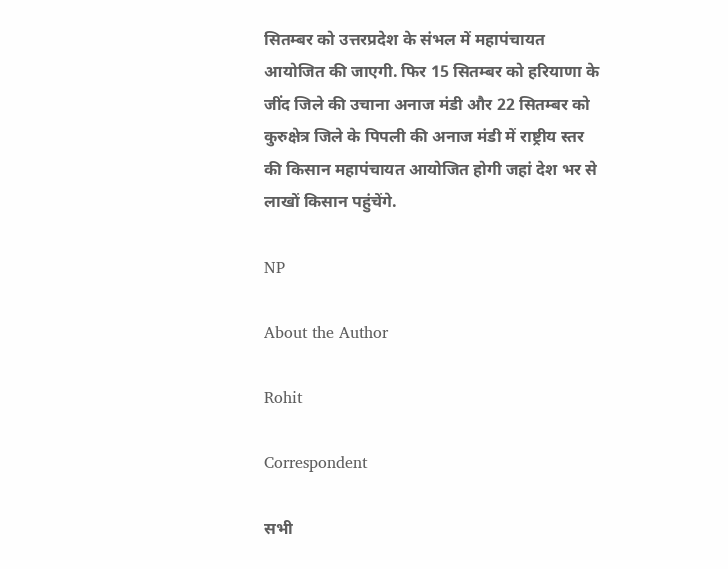सितम्बर को उत्तरप्रदेश के संभल में महापंचायत आयोजित की जाएगी. फिर 15 सितम्बर को हरियाणा के जींद जिले की उचाना अनाज मंडी और 22 सितम्बर को कुरुक्षेत्र जिले के पिपली की अनाज मंडी में राष्ट्रीय स्तर की किसान महापंचायत आयोजित होगी जहां देश भर से लाखों किसान पहुंचेंगे.

NP

About the Author

Rohit

Correspondent

सभी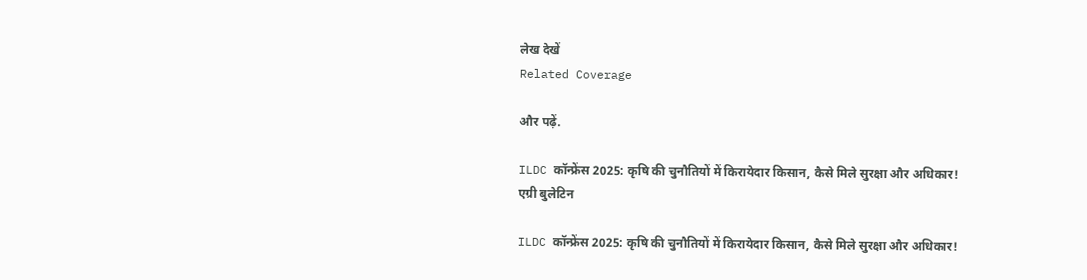लेख देखें
Related Coverage

और पढ़ें.

ILDC कॉन्फ्रेंस 2025: कृषि की चुनौतियों में किरायेदार किसान, कैसे मिले सुरक्षा और अधिकार!
एग्री बुलेटिन

ILDC कॉन्फ्रेंस 2025: कृषि की चुनौतियों में किरायेदार किसान, कैसे मिले सुरक्षा और अधिकार!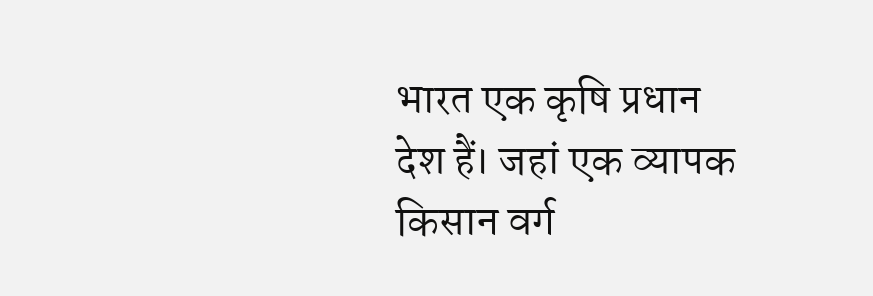भारत एक कृषि प्रधान देश हैं। जहां एक व्यापक किसान वर्ग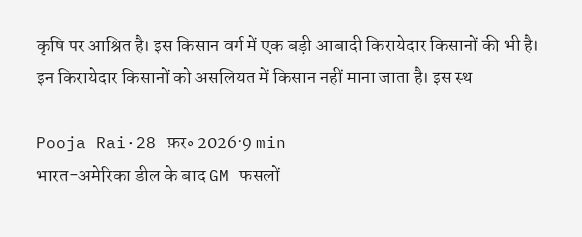कृषि पर आश्रित है। इस किसान वर्ग में एक बड़ी आबादी किरायेदार किसानों की भी है। इन किरायेदार किसानों को असलियत में किसान नहीं माना जाता है। इस स्थ

Pooja Rai·28 फ़र॰ 2026·9 min
भारत-अमेरिका डील के बाद GM फसलों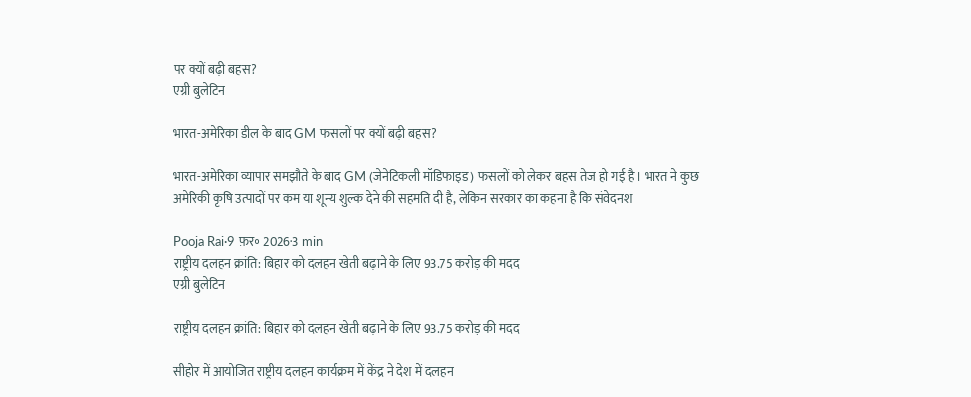पर क्यों बढ़ी बहस?
एग्री बुलेटिन

भारत-अमेरिका डील के बाद GM फसलों पर क्यों बढ़ी बहस?

भारत-अमेरिका व्यापार समझौते के बाद GM (जेनेटिकली मॉडिफाइड) फसलों को लेकर बहस तेज हो गई है। भारत ने कुछ अमेरिकी कृषि उत्पादों पर कम या शून्य शुल्क देने की सहमति दी है, लेकिन सरकार का कहना है कि संवेदनश

Pooja Rai·9 फ़र॰ 2026·3 min
राष्ट्रीय दलहन क्रांति: बिहार को दलहन खेती बढ़ाने के लिए 93.75 करोड़ की मदद
एग्री बुलेटिन

राष्ट्रीय दलहन क्रांति: बिहार को दलहन खेती बढ़ाने के लिए 93.75 करोड़ की मदद

सीहोर में आयोजित राष्ट्रीय दलहन कार्यक्रम में केंद्र ने देश में दलहन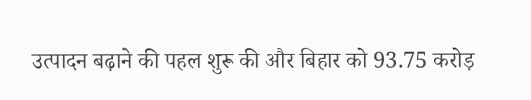उत्पादन बढ़ाने की पहल शुरू की और बिहार को 93.75 करोड़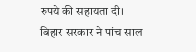रुपये की सहायता दी। बिहार सरकार ने पांच साल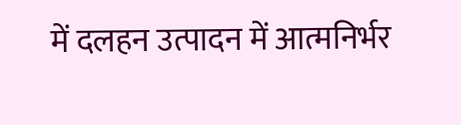में दलहन उत्पादन में आत्मनिर्भर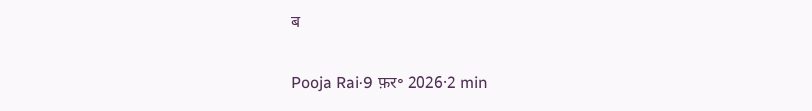ब

Pooja Rai·9 फ़र॰ 2026·2 min